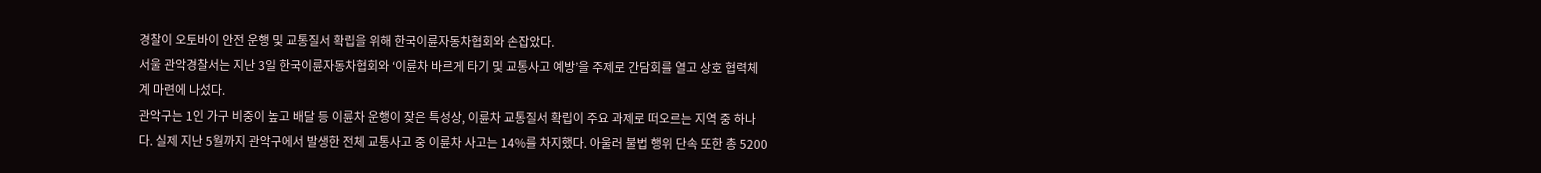경찰이 오토바이 안전 운행 및 교통질서 확립을 위해 한국이륜자동차협회와 손잡았다.
서울 관악경찰서는 지난 3일 한국이륜자동차협회와 ‘이륜차 바르게 타기 및 교통사고 예방’을 주제로 간담회를 열고 상호 협력체계 마련에 나섰다.
관악구는 1인 가구 비중이 높고 배달 등 이륜차 운행이 잦은 특성상, 이륜차 교통질서 확립이 주요 과제로 떠오르는 지역 중 하나다. 실제 지난 5월까지 관악구에서 발생한 전체 교통사고 중 이륜차 사고는 14%를 차지했다. 아울러 불법 행위 단속 또한 총 5200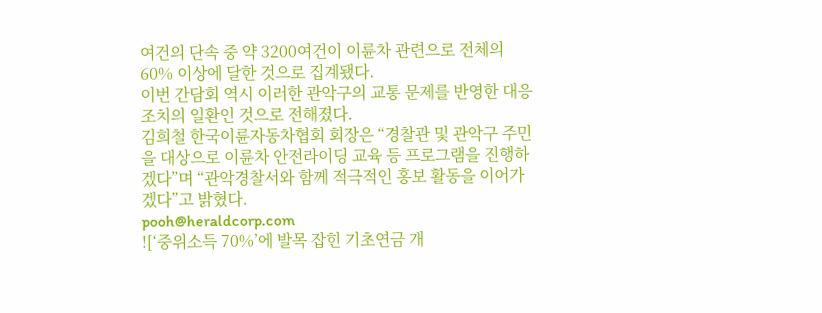여건의 단속 중 약 3200여건이 이륜차 관련으로 전체의 60% 이상에 달한 것으로 집계됐다.
이번 간담회 역시 이러한 관악구의 교통 문제를 반영한 대응 조치의 일환인 것으로 전해졌다.
김희철 한국이륜자동차협회 회장은 “경찰관 및 관악구 주민을 대상으로 이륜차 안전라이딩 교육 등 프로그램을 진행하겠다”며 “관악경찰서와 함께 적극적인 홍보 활동을 이어가겠다”고 밝혔다.
pooh@heraldcorp.com
![‘중위소득 70%’에 발목 잡힌 기초연금 개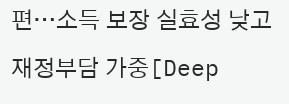편…소득 보장 실효성 낮고 재정부담 가중[Deep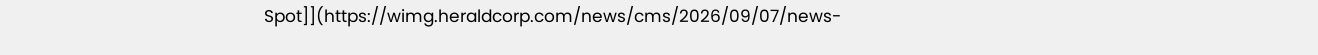Spot]](https://wimg.heraldcorp.com/news/cms/2026/09/07/news-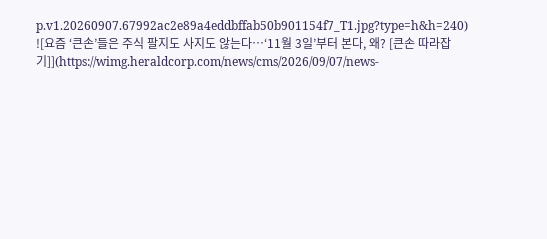p.v1.20260907.67992ac2e89a4eddbffab50b901154f7_T1.jpg?type=h&h=240)
![요즘 ‘큰손’들은 주식 팔지도 사지도 않는다…‘11월 3일’부터 본다, 왜? [큰손 따라잡기]](https://wimg.heraldcorp.com/news/cms/2026/09/07/news-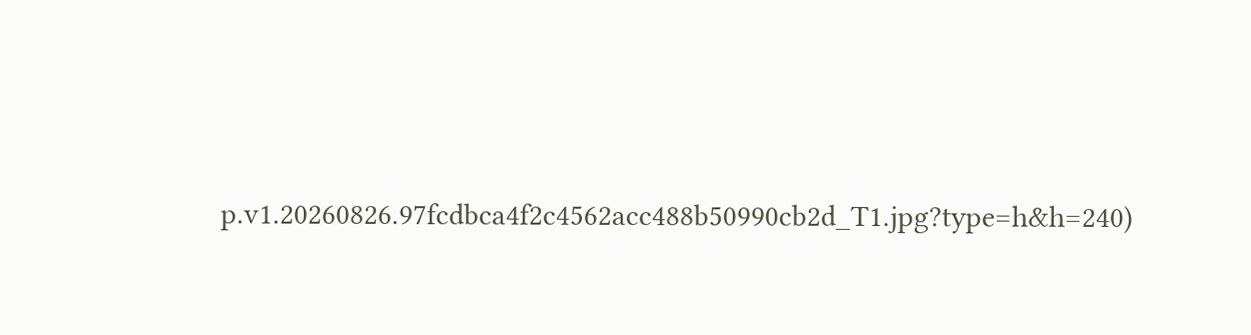p.v1.20260826.97fcdbca4f2c4562acc488b50990cb2d_T1.jpg?type=h&h=240)